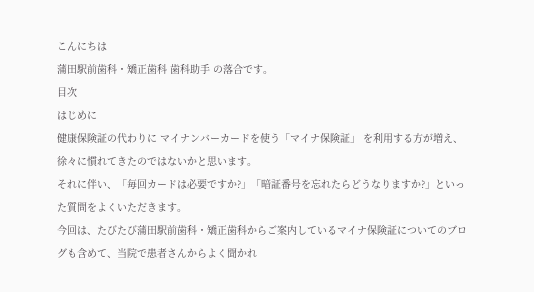こんにちは
蒲田駅前歯科・矯正歯科 歯科助手 の落合です。
目次
はじめに
健康保険証の代わりに マイナンバーカードを使う「マイナ保険証」 を利用する方が増え、徐々に慣れてきたのではないかと思います。
それに伴い、「毎回カードは必要ですか?」「暗証番号を忘れたらどうなりますか?」といった質問をよくいただきます。
今回は、たびたび蒲田駅前歯科・矯正歯科からご案内しているマイナ保険証についてのブログも含めて、当院で患者さんからよく聞かれ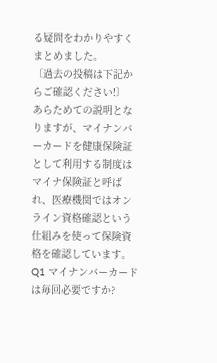る疑問をわかりやすくまとめました。
〔過去の投稿は下記からご確認ください!〕
あらためての説明となりますが、マイナンバーカードを健康保険証として利用する制度はマイナ保険証と呼ばれ、医療機関ではオンライン資格確認という仕組みを使って保険資格を確認しています。
Q1 マイナンバーカードは毎回必要ですか?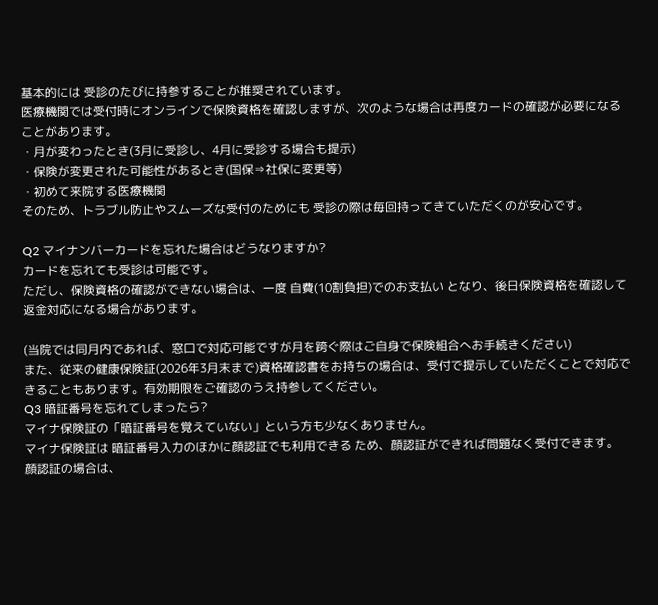基本的には 受診のたびに持参することが推奨されています。
医療機関では受付時にオンラインで保険資格を確認しますが、次のような場合は再度カードの確認が必要になることがあります。
・月が変わったとき(3月に受診し、4月に受診する場合も提示)
・保険が変更された可能性があるとき(国保⇒社保に変更等)
・初めて来院する医療機関
そのため、トラブル防止やスムーズな受付のためにも 受診の際は毎回持ってきていただくのが安心です。

Q2 マイナンバーカードを忘れた場合はどうなりますか?
カードを忘れても受診は可能です。
ただし、保険資格の確認ができない場合は、一度 自費(10割負担)でのお支払い となり、後日保険資格を確認して返金対応になる場合があります。

(当院では同月内であれば、窓口で対応可能ですが月を跨ぐ際はご自身で保険組合へお手続きください)
また、従来の健康保険証(2026年3月末まで)資格確認書をお持ちの場合は、受付で提示していただくことで対応できることもあります。有効期限をご確認のうえ持参してください。
Q3 暗証番号を忘れてしまったら?
マイナ保険証の「暗証番号を覚えていない」という方も少なくありません。
マイナ保険証は 暗証番号入力のほかに顔認証でも利用できる ため、顔認証ができれば問題なく受付できます。
顔認証の場合は、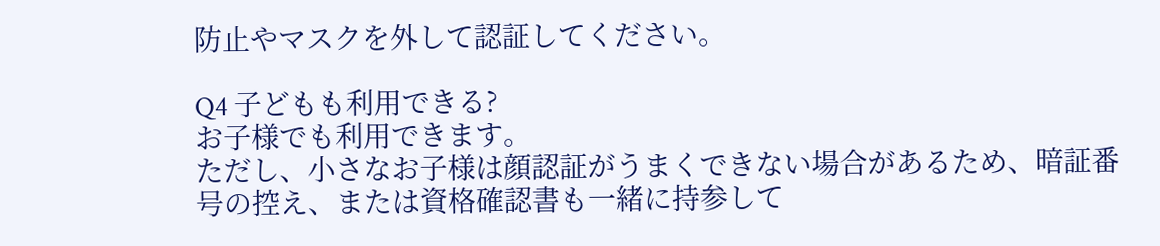防止やマスクを外して認証してください。

Q4 子どもも利用できる?
お子様でも利用できます。
ただし、小さなお子様は顔認証がうまくできない場合があるため、暗証番号の控え、または資格確認書も一緒に持参して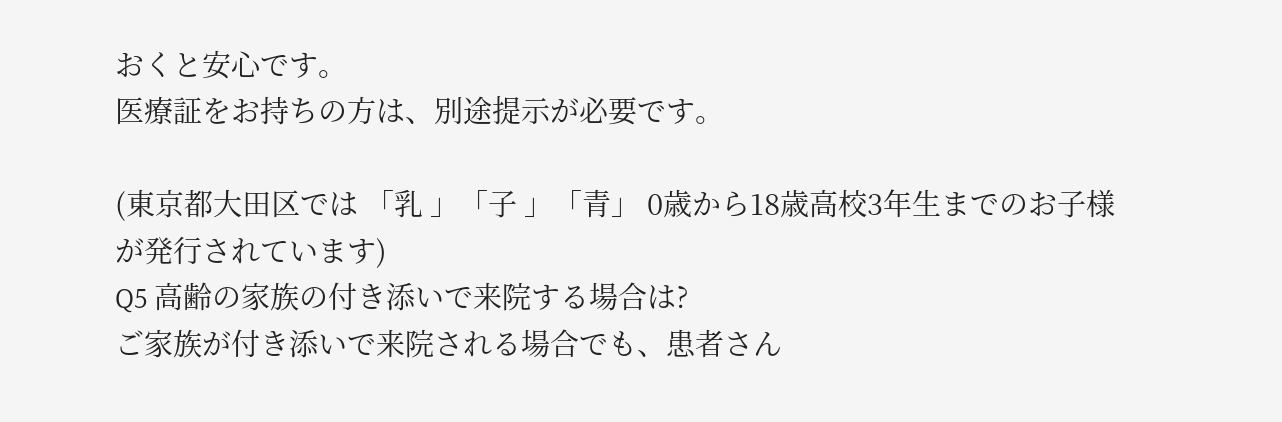おくと安心です。
医療証をお持ちの方は、別途提示が必要です。

(東京都大田区では 「乳 」「子 」「青」 0歳から18歳高校3年生までのお子様が発行されています)
Q5 高齢の家族の付き添いで来院する場合は?
ご家族が付き添いで来院される場合でも、患者さん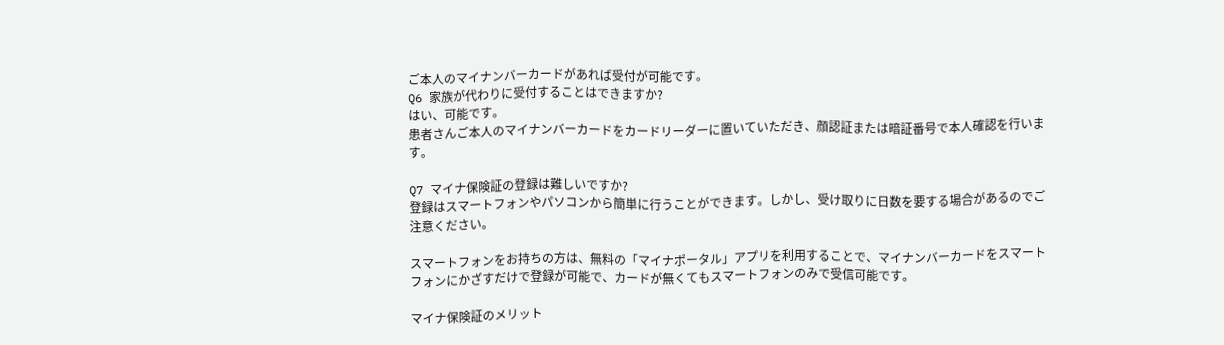ご本人のマイナンバーカードがあれば受付が可能です。
Q6 家族が代わりに受付することはできますか?
はい、可能です。
患者さんご本人のマイナンバーカードをカードリーダーに置いていただき、顔認証または暗証番号で本人確認を行います。

Q7 マイナ保険証の登録は難しいですか?
登録はスマートフォンやパソコンから簡単に行うことができます。しかし、受け取りに日数を要する場合があるのでご注意ください。

スマートフォンをお持ちの方は、無料の「マイナポータル」アプリを利用することで、マイナンバーカードをスマートフォンにかざすだけで登録が可能で、カードが無くてもスマートフォンのみで受信可能です。

マイナ保険証のメリット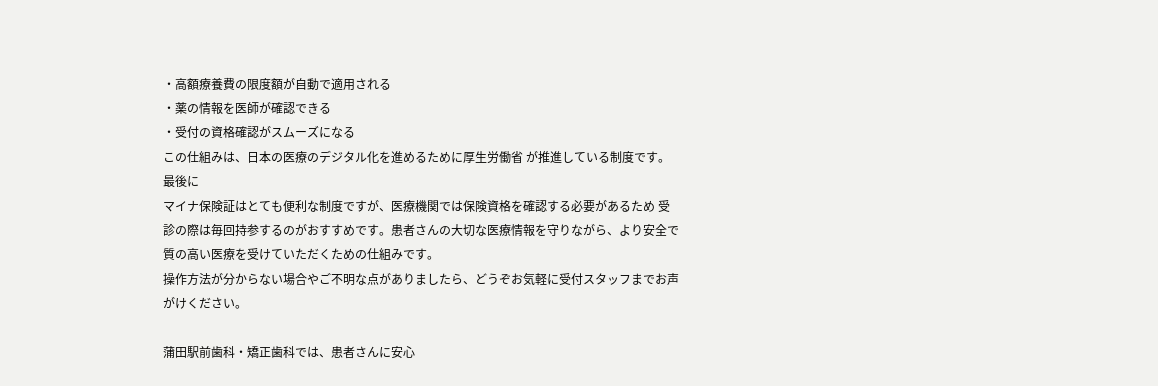・高額療養費の限度額が自動で適用される
・薬の情報を医師が確認できる
・受付の資格確認がスムーズになる
この仕組みは、日本の医療のデジタル化を進めるために厚生労働省 が推進している制度です。
最後に
マイナ保険証はとても便利な制度ですが、医療機関では保険資格を確認する必要があるため 受診の際は毎回持参するのがおすすめです。患者さんの大切な医療情報を守りながら、より安全で質の高い医療を受けていただくための仕組みです。
操作方法が分からない場合やご不明な点がありましたら、どうぞお気軽に受付スタッフまでお声がけください。

蒲田駅前歯科・矯正歯科では、患者さんに安心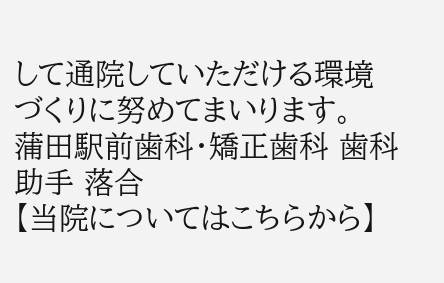して通院していただける環境づくりに努めてまいります。
蒲田駅前歯科・矯正歯科 歯科助手 落合
【当院についてはこちらから】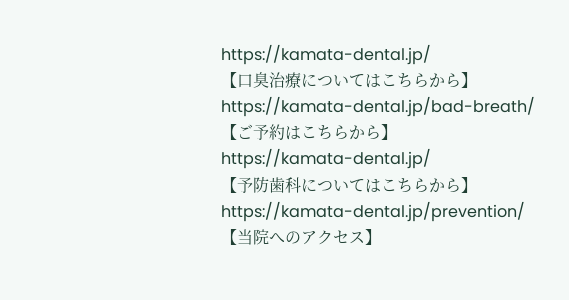https://kamata-dental.jp/
【口臭治療についてはこちらから】
https://kamata-dental.jp/bad-breath/
【ご予約はこちらから】
https://kamata-dental.jp/
【予防歯科についてはこちらから】
https://kamata-dental.jp/prevention/
【当院へのアクセス】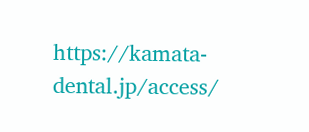https://kamata-dental.jp/access/